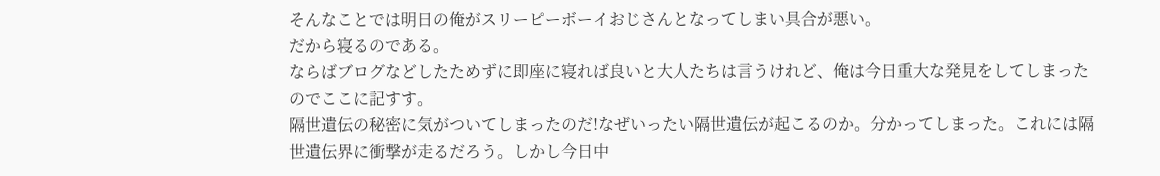そんなことでは明日の俺がスリーピーボーイおじさんとなってしまい具合が悪い。
だから寝るのである。
ならばブログなどしたためずに即座に寝れば良いと大人たちは言うけれど、俺は今日重大な発見をしてしまったのでここに記すす。
隔世遺伝の秘密に気がついてしまったのだ!なぜいったい隔世遺伝が起こるのか。分かってしまった。これには隔世遺伝界に衝撃が走るだろう。しかし今日中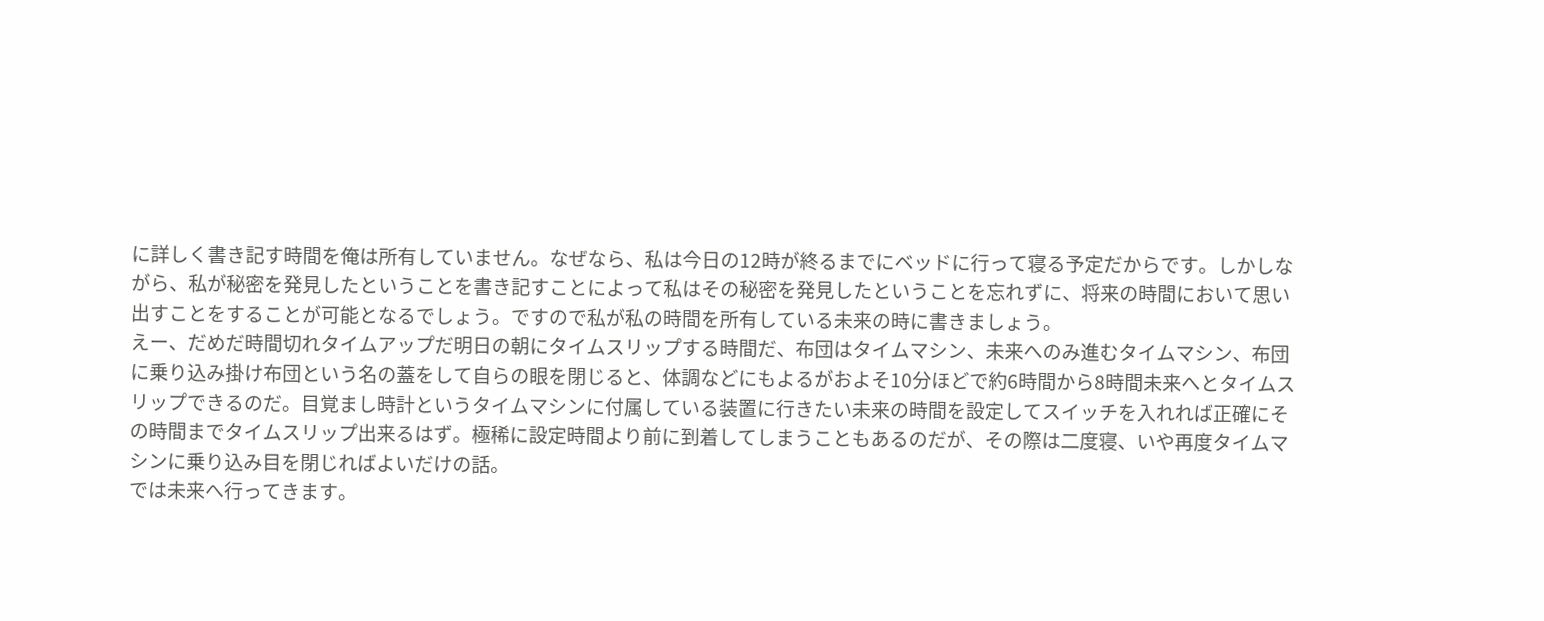に詳しく書き記す時間を俺は所有していません。なぜなら、私は今日の12時が終るまでにベッドに行って寝る予定だからです。しかしながら、私が秘密を発見したということを書き記すことによって私はその秘密を発見したということを忘れずに、将来の時間において思い出すことをすることが可能となるでしょう。ですので私が私の時間を所有している未来の時に書きましょう。
えー、だめだ時間切れタイムアップだ明日の朝にタイムスリップする時間だ、布団はタイムマシン、未来へのみ進むタイムマシン、布団に乗り込み掛け布団という名の蓋をして自らの眼を閉じると、体調などにもよるがおよそ10分ほどで約6時間から8時間未来へとタイムスリップできるのだ。目覚まし時計というタイムマシンに付属している装置に行きたい未来の時間を設定してスイッチを入れれば正確にその時間までタイムスリップ出来るはず。極稀に設定時間より前に到着してしまうこともあるのだが、その際は二度寝、いや再度タイムマシンに乗り込み目を閉じればよいだけの話。
では未来へ行ってきます。